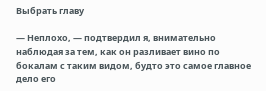Выбрать главу

— Неплохо, — подтвердил я, внимательно наблюдая за тем, как он разливает вино по бокалам с таким видом, будто это самое главное дело его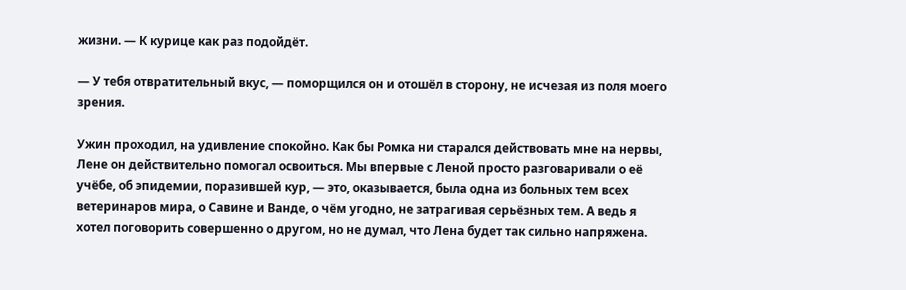жизни. — К курице как раз подойдёт.

— У тебя отвратительный вкус, — поморщился он и отошёл в сторону, не исчезая из поля моего зрения.

Ужин проходил, на удивление спокойно. Как бы Ромка ни старался действовать мне на нервы, Лене он действительно помогал освоиться. Мы впервые с Леной просто разговаривали о её учёбе, об эпидемии, поразившей кур, — это, оказывается, была одна из больных тем всех ветеринаров мира, о Савине и Ванде, о чём угодно, не затрагивая серьёзных тем. А ведь я хотел поговорить совершенно о другом, но не думал, что Лена будет так сильно напряжена.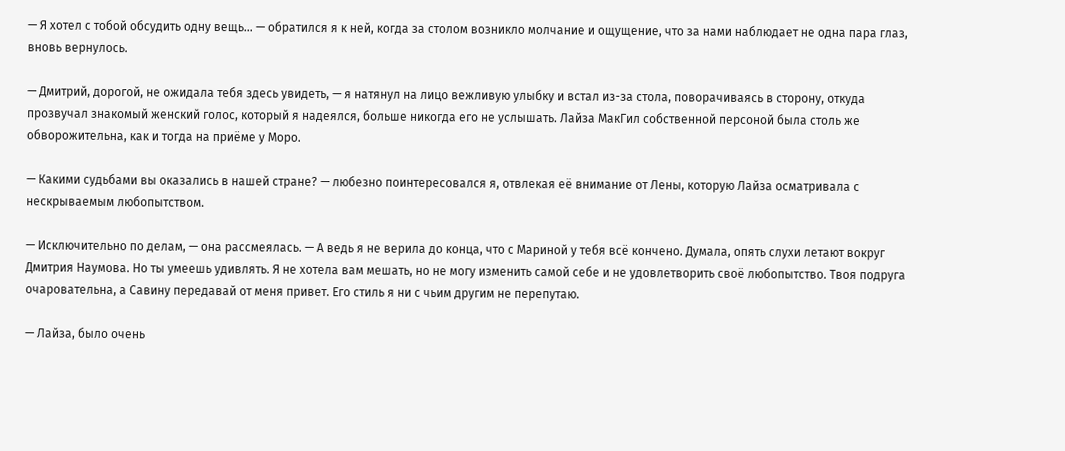— Я хотел с тобой обсудить одну вещь… — обратился я к ней, когда за столом возникло молчание и ощущение, что за нами наблюдает не одна пара глаз, вновь вернулось.

— Дмитрий, дорогой, не ожидала тебя здесь увидеть, — я натянул на лицо вежливую улыбку и встал из-за стола, поворачиваясь в сторону, откуда прозвучал знакомый женский голос, который я надеялся, больше никогда его не услышать. Лайза МакГил собственной персоной была столь же обворожительна, как и тогда на приёме у Моро.

— Какими судьбами вы оказались в нашей стране? — любезно поинтересовался я, отвлекая её внимание от Лены, которую Лайза осматривала с нескрываемым любопытством.

— Исключительно по делам, — она рассмеялась. — А ведь я не верила до конца, что с Мариной у тебя всё кончено. Думала, опять слухи летают вокруг Дмитрия Наумова. Но ты умеешь удивлять. Я не хотела вам мешать, но не могу изменить самой себе и не удовлетворить своё любопытство. Твоя подруга очаровательна, а Савину передавай от меня привет. Его стиль я ни с чьим другим не перепутаю.

— Лайза, было очень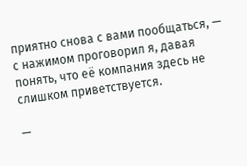приятно снова с вами пообщаться, — с нажимом проговорил я, давая понять, что её компания здесь не слишком приветствуется.

—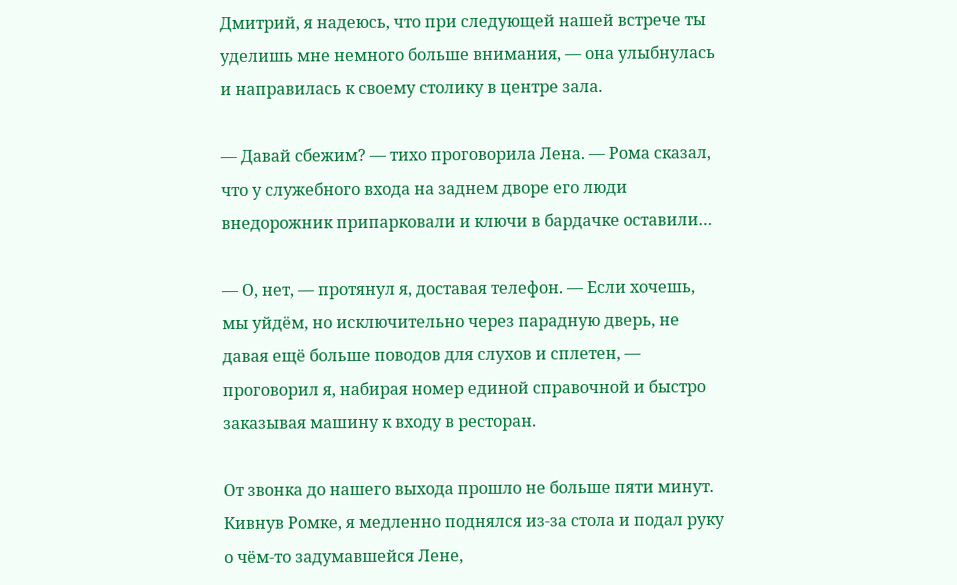Дмитрий, я надеюсь, что при следующей нашей встрече ты уделишь мне немного больше внимания, — она улыбнулась и направилась к своему столику в центре зала.

— Давай сбежим? — тихо проговорила Лена. — Рома сказал, что у служебного входа на заднем дворе его люди внедорожник припарковали и ключи в бардачке оставили…

— О, нет, — протянул я, доставая телефон. — Если хочешь, мы уйдём, но исключительно через парадную дверь, не давая ещё больше поводов для слухов и сплетен, — проговорил я, набирая номер единой справочной и быстро заказывая машину к входу в ресторан.

От звонка до нашего выхода прошло не больше пяти минут. Кивнув Ромке, я медленно поднялся из-за стола и подал руку о чём-то задумавшейся Лене,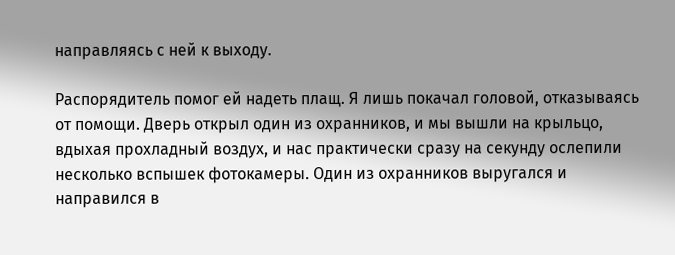направляясь с ней к выходу.

Распорядитель помог ей надеть плащ. Я лишь покачал головой, отказываясь от помощи. Дверь открыл один из охранников, и мы вышли на крыльцо, вдыхая прохладный воздух, и нас практически сразу на секунду ослепили несколько вспышек фотокамеры. Один из охранников выругался и направился в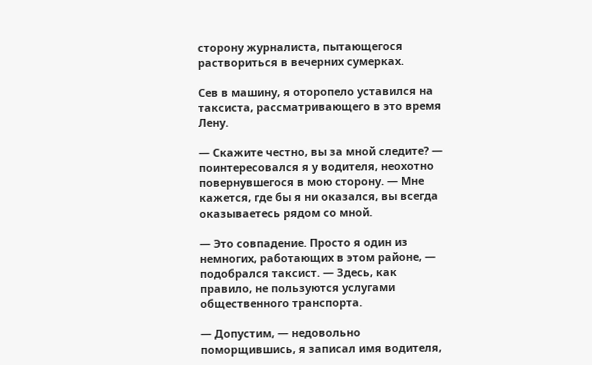сторону журналиста, пытающегося раствориться в вечерних сумерках.

Сев в машину, я оторопело уставился на таксиста, рассматривающего в это время Лену.

— Скажите честно, вы за мной следите? — поинтересовался я у водителя, неохотно повернувшегося в мою сторону. — Мне кажется, где бы я ни оказался, вы всегда оказываетесь рядом со мной.

— Это совпадение. Просто я один из немногих, работающих в этом районе, — подобрался таксист. — Здесь, как правило, не пользуются услугами общественного транспорта.

— Допустим, — недовольно поморщившись, я записал имя водителя,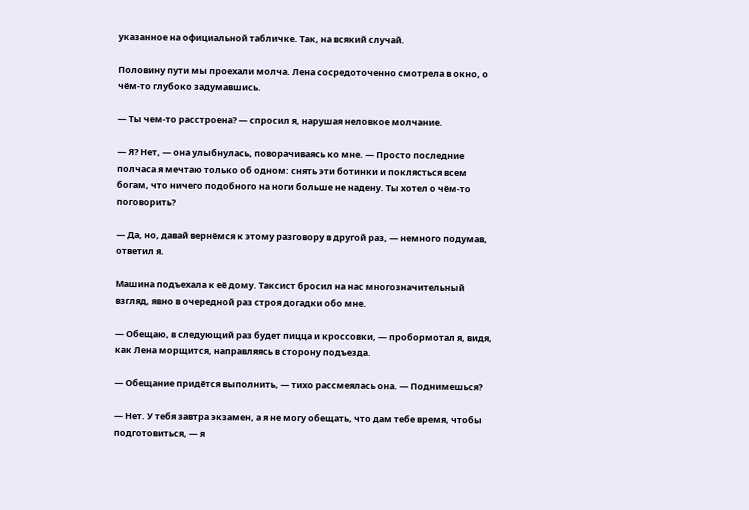указанное на официальной табличке. Так, на всякий случай.

Половину пути мы проехали молча. Лена сосредоточенно смотрела в окно, о чём-то глубоко задумавшись.

— Ты чем-то расстроена? — спросил я, нарушая неловкое молчание.

— Я? Нет, — она улыбнулась, поворачиваясь ко мне. — Просто последние полчаса я мечтаю только об одном: снять эти ботинки и поклясться всем богам, что ничего подобного на ноги больше не надену. Ты хотел о чём-то поговорить?

— Да, но, давай вернёмся к этому разговору в другой раз, — немного подумав, ответил я.

Машина подъехала к её дому. Таксист бросил на нас многозначительный взгляд, явно в очередной раз строя догадки обо мне.

— Обещаю, в следующий раз будет пицца и кроссовки, — пробормотал я, видя, как Лена морщится, направляясь в сторону подъезда.

— Обещание придётся выполнить, — тихо рассмеялась она. — Поднимешься?

— Нет. У тебя завтра экзамен, а я не могу обещать, что дам тебе время, чтобы подготовиться, — я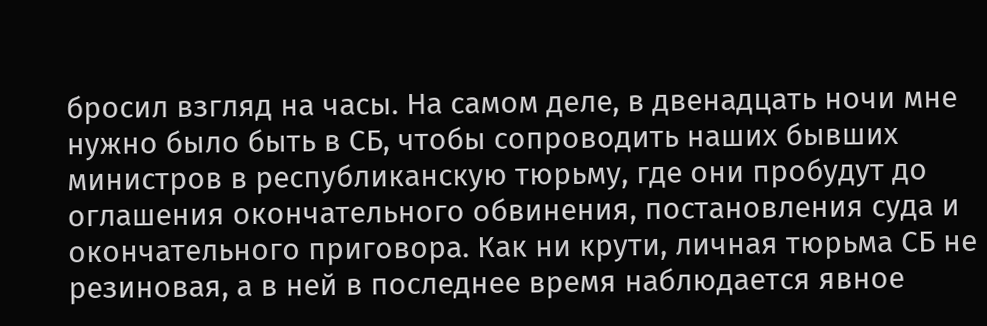бросил взгляд на часы. На самом деле, в двенадцать ночи мне нужно было быть в СБ, чтобы сопроводить наших бывших министров в республиканскую тюрьму, где они пробудут до оглашения окончательного обвинения, постановления суда и окончательного приговора. Как ни крути, личная тюрьма СБ не резиновая, а в ней в последнее время наблюдается явное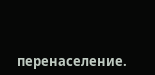перенаселение.